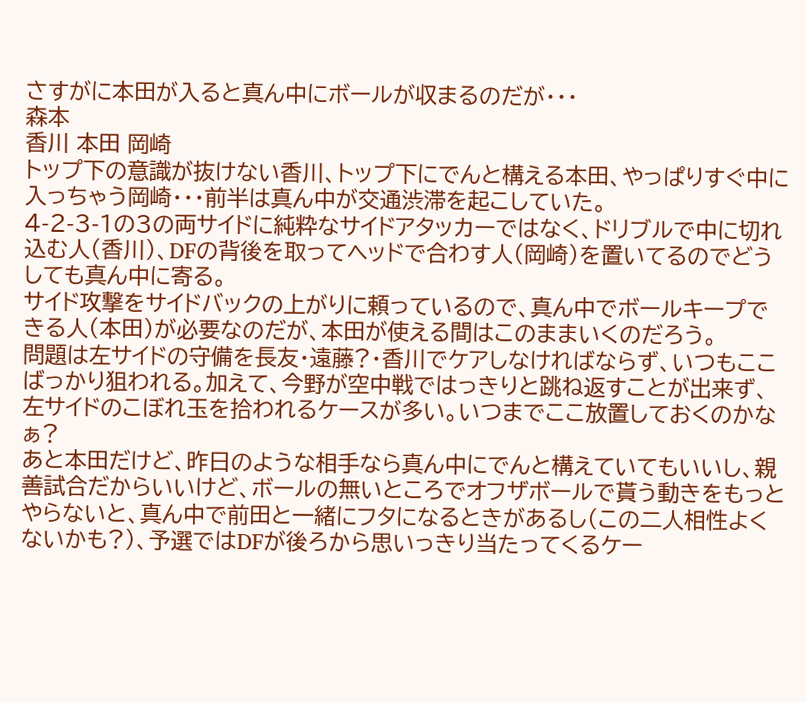さすがに本田が入ると真ん中にボールが収まるのだが・・・
森本
香川 本田 岡崎
トップ下の意識が抜けない香川、トップ下にでんと構える本田、やっぱりすぐ中に入っちゃう岡崎・・・前半は真ん中が交通渋滞を起こしていた。
4-2-3-1の3の両サイドに純粋なサイドアタッカーではなく、ドリブルで中に切れ込む人(香川)、DFの背後を取ってヘッドで合わす人(岡崎)を置いてるのでどうしても真ん中に寄る。
サイド攻撃をサイドバックの上がりに頼っているので、真ん中でボールキープできる人(本田)が必要なのだが、本田が使える間はこのままいくのだろう。
問題は左サイドの守備を長友・遠藤?・香川でケアしなければならず、いつもここばっかり狙われる。加えて、今野が空中戦ではっきりと跳ね返すことが出来ず、左サイドのこぼれ玉を拾われるケースが多い。いつまでここ放置しておくのかなぁ?
あと本田だけど、昨日のような相手なら真ん中にでんと構えていてもいいし、親善試合だからいいけど、ボールの無いところでオフザボールで貰う動きをもっとやらないと、真ん中で前田と一緒にフタになるときがあるし(この二人相性よくないかも?)、予選ではDFが後ろから思いっきり当たってくるケー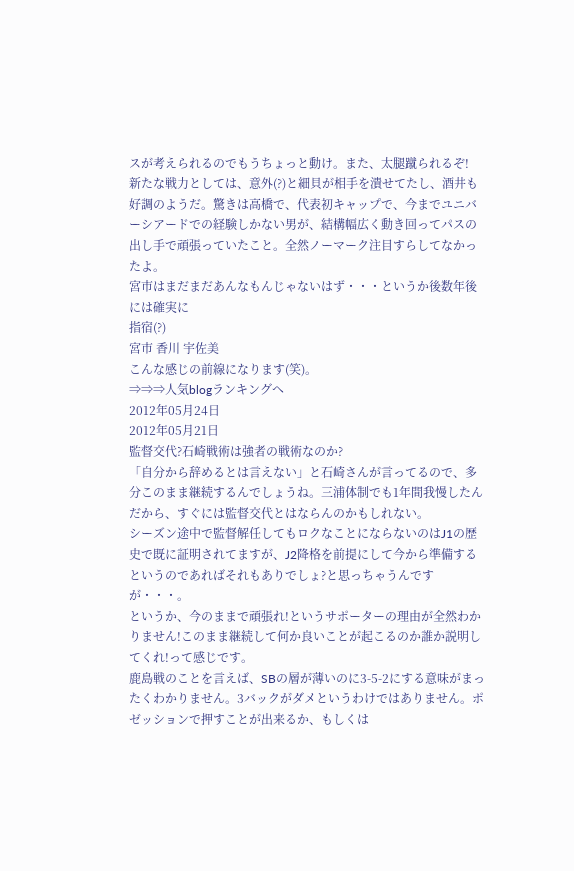スが考えられるのでもうちょっと動け。また、太腿蹴られるぞ!
新たな戦力としては、意外(?)と細貝が相手を潰せてたし、酒井も好調のようだ。驚きは高橋で、代表初キャップで、今までユニバーシアードでの経験しかない男が、結構幅広く動き回ってパスの出し手で頑張っていたこと。全然ノーマーク注目すらしてなかったよ。
宮市はまだまだあんなもんじゃないはず・・・というか後数年後には確実に
指宿(?)
宮市 香川 宇佐美
こんな感じの前線になります(笑)。
⇒⇒⇒人気blogランキングへ
2012年05月24日
2012年05月21日
監督交代?石崎戦術は強者の戦術なのか?
「自分から辞めるとは言えない」と石崎さんが言ってるので、多分このまま継続するんでしょうね。三浦体制でも1年間我慢したんだから、すぐには監督交代とはならんのかもしれない。
シーズン途中で監督解任してもロクなことにならないのはJ1の歴史で既に証明されてますが、J2降格を前提にして今から準備するというのであればそれもありでしょ?と思っちゃうんですが・・・。
というか、今のままで頑張れ!というサポーターの理由が全然わかりません!このまま継続して何か良いことが起こるのか誰か説明してくれ!って感じです。
鹿島戦のことを言えば、SBの層が薄いのに3-5-2にする意味がまったくわかりません。3バックがダメというわけではありません。ポゼッションで押すことが出来るか、もしくは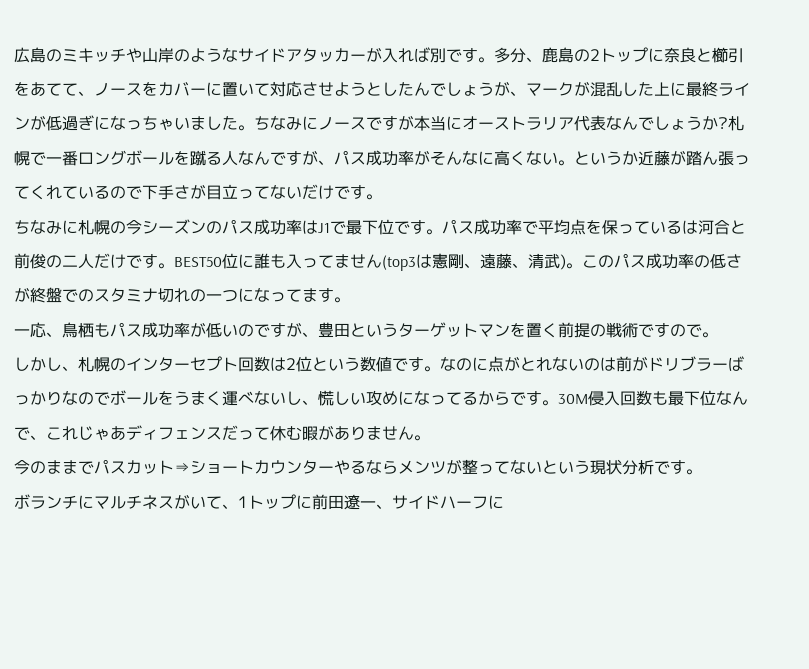広島のミキッチや山岸のようなサイドアタッカーが入れば別です。多分、鹿島の2トップに奈良と櫛引をあてて、ノースをカバーに置いて対応させようとしたんでしょうが、マークが混乱した上に最終ラインが低過ぎになっちゃいました。ちなみにノースですが本当にオーストラリア代表なんでしょうか?札幌で一番ロングボールを蹴る人なんですが、パス成功率がそんなに高くない。というか近藤が踏ん張ってくれているので下手さが目立ってないだけです。
ちなみに札幌の今シーズンのパス成功率はJ1で最下位です。パス成功率で平均点を保っているは河合と前俊の二人だけです。BEST50位に誰も入ってません(top3は憲剛、遠藤、清武)。このパス成功率の低さが終盤でのスタミナ切れの一つになってます。
一応、鳥栖もパス成功率が低いのですが、豊田というターゲットマンを置く前提の戦術ですので。
しかし、札幌のインターセプト回数は2位という数値です。なのに点がとれないのは前がドリブラーばっかりなのでボールをうまく運べないし、慌しい攻めになってるからです。30M侵入回数も最下位なんで、これじゃあディフェンスだって休む暇がありません。
今のままでパスカット⇒ショートカウンターやるならメンツが整ってないという現状分析です。
ボランチにマルチネスがいて、1トップに前田遼一、サイドハーフに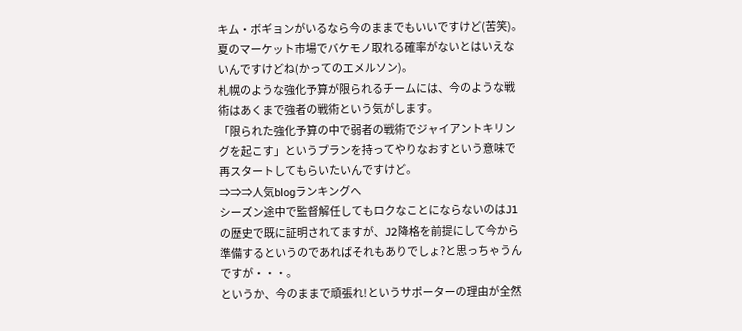キム・ボギョンがいるなら今のままでもいいですけど(苦笑)。夏のマーケット市場でバケモノ取れる確率がないとはいえないんですけどね(かってのエメルソン)。
札幌のような強化予算が限られるチームには、今のような戦術はあくまで強者の戦術という気がします。
「限られた強化予算の中で弱者の戦術でジャイアントキリングを起こす」というプランを持ってやりなおすという意味で再スタートしてもらいたいんですけど。
⇒⇒⇒人気blogランキングへ
シーズン途中で監督解任してもロクなことにならないのはJ1の歴史で既に証明されてますが、J2降格を前提にして今から準備するというのであればそれもありでしょ?と思っちゃうんですが・・・。
というか、今のままで頑張れ!というサポーターの理由が全然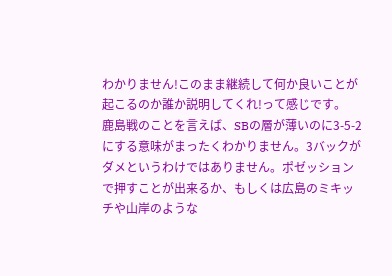わかりません!このまま継続して何か良いことが起こるのか誰か説明してくれ!って感じです。
鹿島戦のことを言えば、SBの層が薄いのに3-5-2にする意味がまったくわかりません。3バックがダメというわけではありません。ポゼッションで押すことが出来るか、もしくは広島のミキッチや山岸のような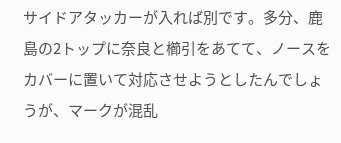サイドアタッカーが入れば別です。多分、鹿島の2トップに奈良と櫛引をあてて、ノースをカバーに置いて対応させようとしたんでしょうが、マークが混乱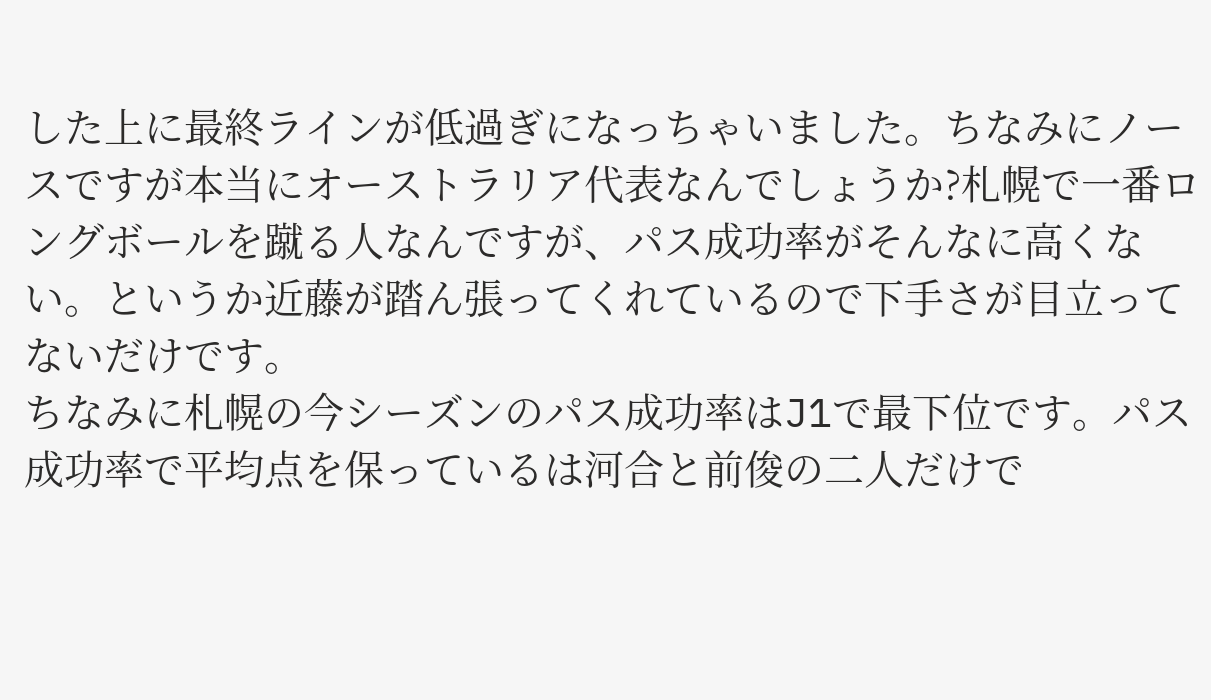した上に最終ラインが低過ぎになっちゃいました。ちなみにノースですが本当にオーストラリア代表なんでしょうか?札幌で一番ロングボールを蹴る人なんですが、パス成功率がそんなに高くない。というか近藤が踏ん張ってくれているので下手さが目立ってないだけです。
ちなみに札幌の今シーズンのパス成功率はJ1で最下位です。パス成功率で平均点を保っているは河合と前俊の二人だけで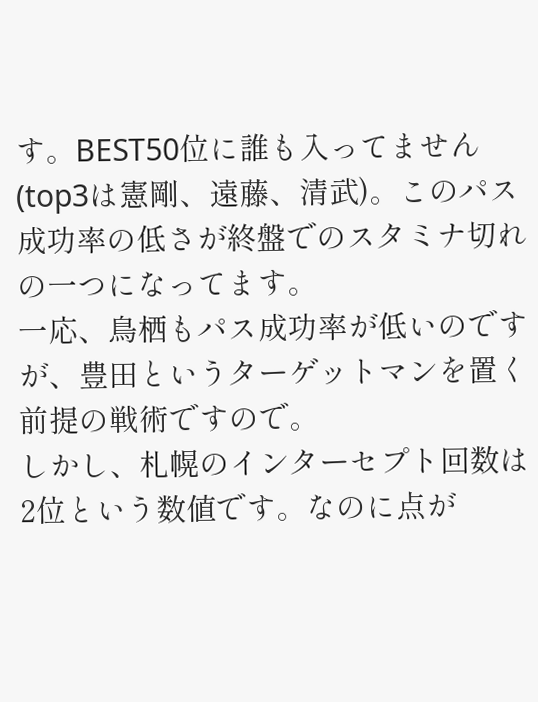す。BEST50位に誰も入ってません(top3は憲剛、遠藤、清武)。このパス成功率の低さが終盤でのスタミナ切れの一つになってます。
一応、鳥栖もパス成功率が低いのですが、豊田というターゲットマンを置く前提の戦術ですので。
しかし、札幌のインターセプト回数は2位という数値です。なのに点が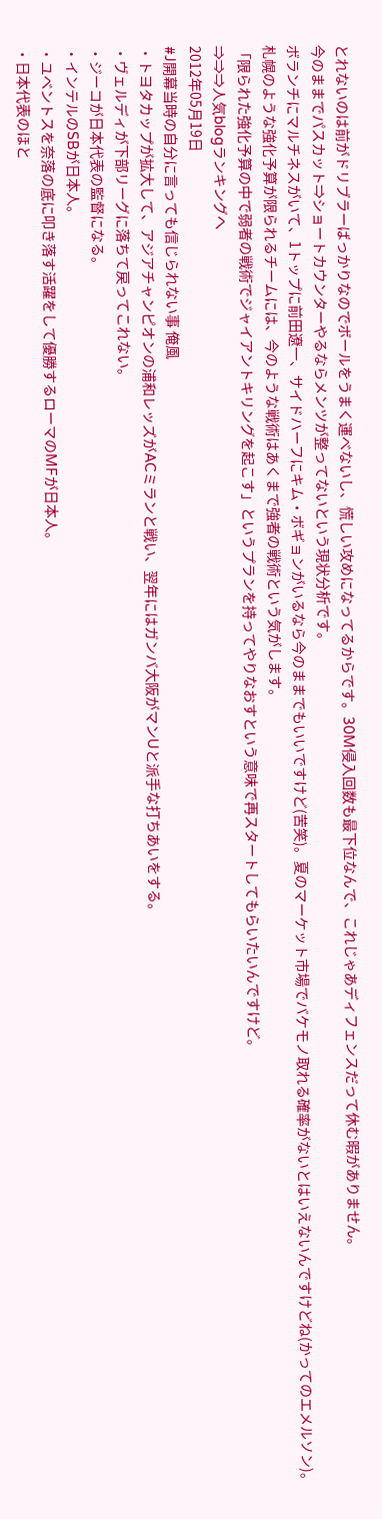とれないのは前がドリブラーばっかりなのでボールをうまく運べないし、慌しい攻めになってるからです。30M侵入回数も最下位なんで、これじゃあディフェンスだって休む暇がありません。
今のままでパスカット⇒ショートカウンターやるならメンツが整ってないという現状分析です。
ボランチにマルチネスがいて、1トップに前田遼一、サイドハーフにキム・ボギョンがいるなら今のままでもいいですけど(苦笑)。夏のマーケット市場でバケモノ取れる確率がないとはいえないんですけどね(かってのエメルソン)。
札幌のような強化予算が限られるチームには、今のような戦術はあくまで強者の戦術という気がします。
「限られた強化予算の中で弱者の戦術でジャイアントキリングを起こす」というプランを持ってやりなおすという意味で再スタートしてもらいたいんですけど。
⇒⇒⇒人気blogランキングへ
2012年05月19日
#J開幕当時の自分に言っても信じられない事 俺風
・トヨタカップが拡大して、アジアチャンピオンの浦和レッズがACミランと戦い、翌年にはガンバ大阪がマンUと派手な打ちあいをする。
・ヴェルディが下部リーグに落ちて戻ってこれない。
・ジーコが日本代表の監督になる。
・インテルのSBが日本人。
・ユベントスを奈落の底に叩き落す活躍をして優勝するローマのMFが日本人。
・日本代表のほと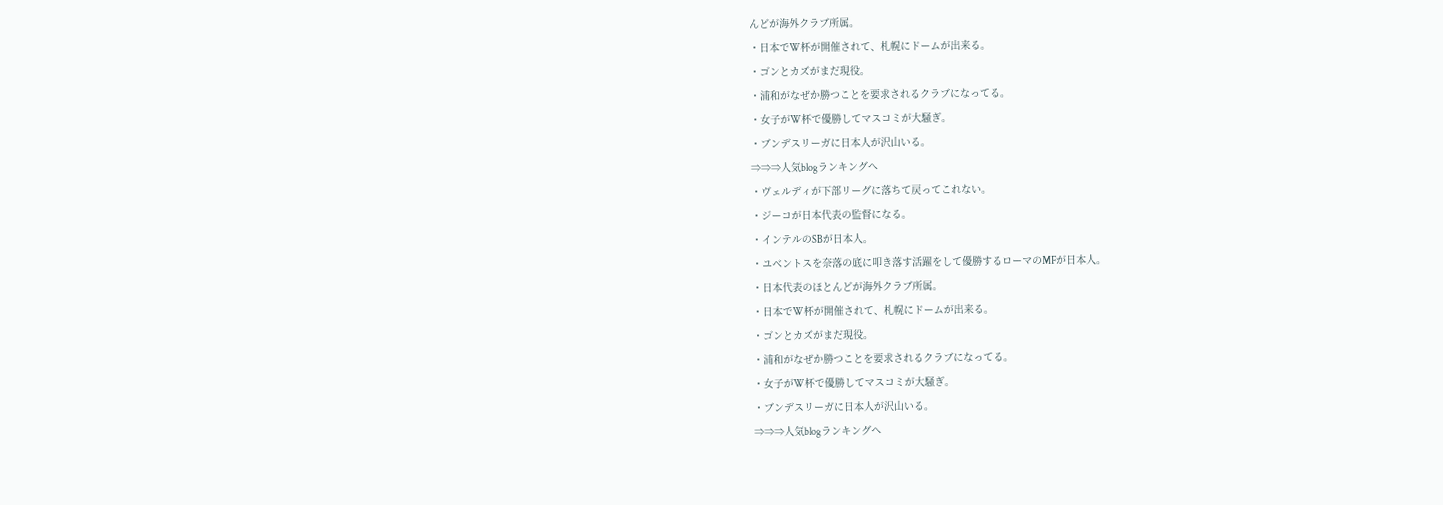んどが海外クラブ所属。
・日本でW杯が開催されて、札幌にドームが出来る。
・ゴンとカズがまだ現役。
・浦和がなぜか勝つことを要求されるクラブになってる。
・女子がW杯で優勝してマスコミが大騒ぎ。
・ブンデスリーガに日本人が沢山いる。
⇒⇒⇒人気blogランキングへ
・ヴェルディが下部リーグに落ちて戻ってこれない。
・ジーコが日本代表の監督になる。
・インテルのSBが日本人。
・ユベントスを奈落の底に叩き落す活躍をして優勝するローマのMFが日本人。
・日本代表のほとんどが海外クラブ所属。
・日本でW杯が開催されて、札幌にドームが出来る。
・ゴンとカズがまだ現役。
・浦和がなぜか勝つことを要求されるクラブになってる。
・女子がW杯で優勝してマスコミが大騒ぎ。
・ブンデスリーガに日本人が沢山いる。
⇒⇒⇒人気blogランキングへ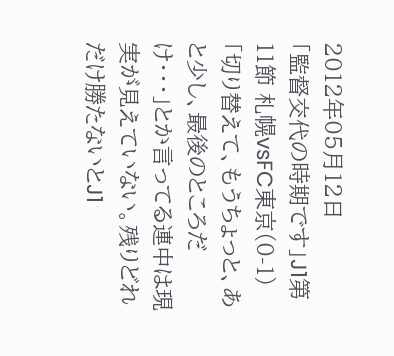2012年05月12日
「監督交代の時期です」J1第11節 札幌vsFC東京(0-1)
「切り替えて、もうちょっと、あと少し、最後のところだけ・・・」とか言ってる連中は現実が見えていない。残りどれだけ勝たないとJ1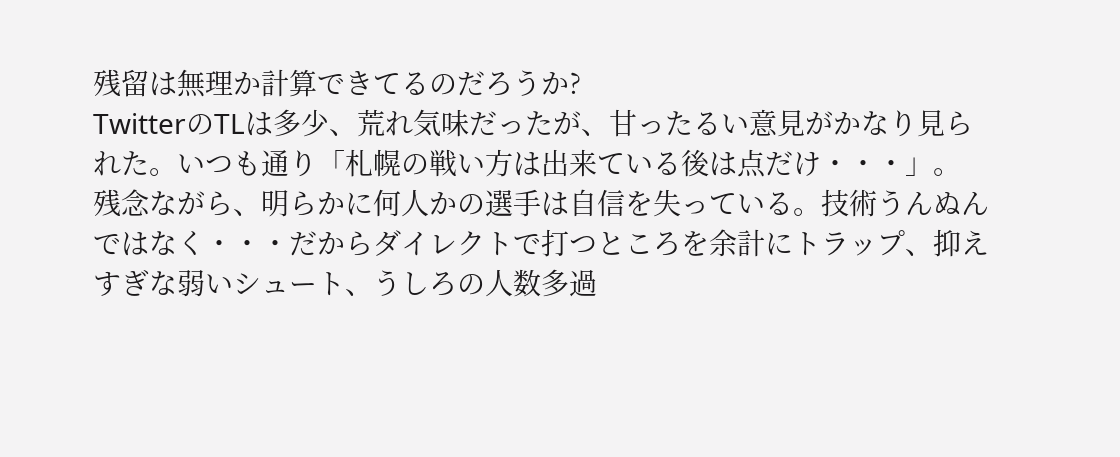残留は無理か計算できてるのだろうか?
TwitterのTLは多少、荒れ気味だったが、甘ったるい意見がかなり見られた。いつも通り「札幌の戦い方は出来ている後は点だけ・・・」。
残念ながら、明らかに何人かの選手は自信を失っている。技術うんぬんではなく・・・だからダイレクトで打つところを余計にトラップ、抑えすぎな弱いシュート、うしろの人数多過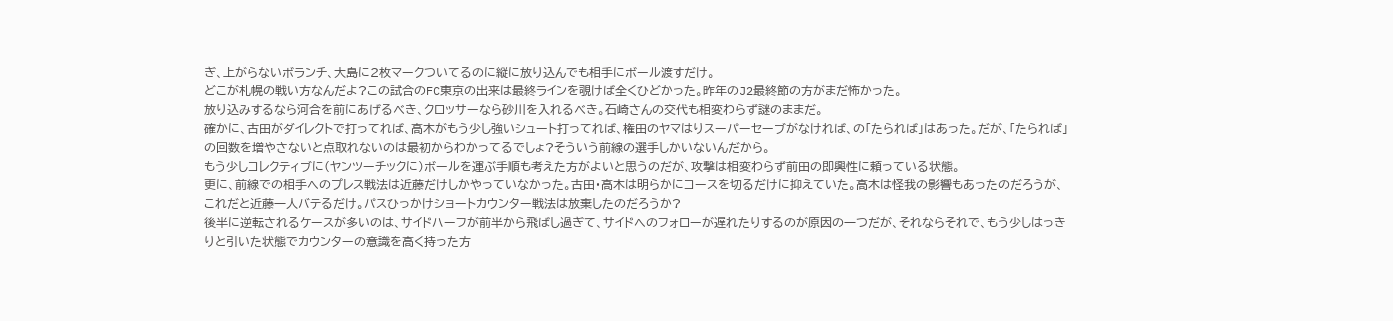ぎ、上がらないボランチ、大島に2枚マークついてるのに縦に放り込んでも相手にボール渡すだけ。
どこが札幌の戦い方なんだよ?この試合のFC東京の出来は最終ラインを覗けば全くひどかった。昨年のJ2最終節の方がまだ怖かった。
放り込みするなら河合を前にあげるべき、クロッサーなら砂川を入れるべき。石崎さんの交代も相変わらず謎のままだ。
確かに、古田がダイレクトで打ってれば、高木がもう少し強いシュート打ってれば、権田のヤマはりスーパーセーブがなければ、の「たられば」はあった。だが、「たられば」の回数を増やさないと点取れないのは最初からわかってるでしょ?そういう前線の選手しかいないんだから。
もう少しコレクティブに(ヤンツーチックに)ボールを運ぶ手順も考えた方がよいと思うのだが、攻撃は相変わらず前田の即興性に頼っている状態。
更に、前線での相手へのプレス戦法は近藤だけしかやっていなかった。古田・高木は明らかにコースを切るだけに抑えていた。高木は怪我の影響もあったのだろうが、これだと近藤一人バテるだけ。パスひっかけショートカウンター戦法は放棄したのだろうか?
後半に逆転されるケースが多いのは、サイドハーフが前半から飛ばし過ぎて、サイドへのフォローが遅れたりするのが原因の一つだが、それならそれで、もう少しはっきりと引いた状態でカウンターの意識を高く持った方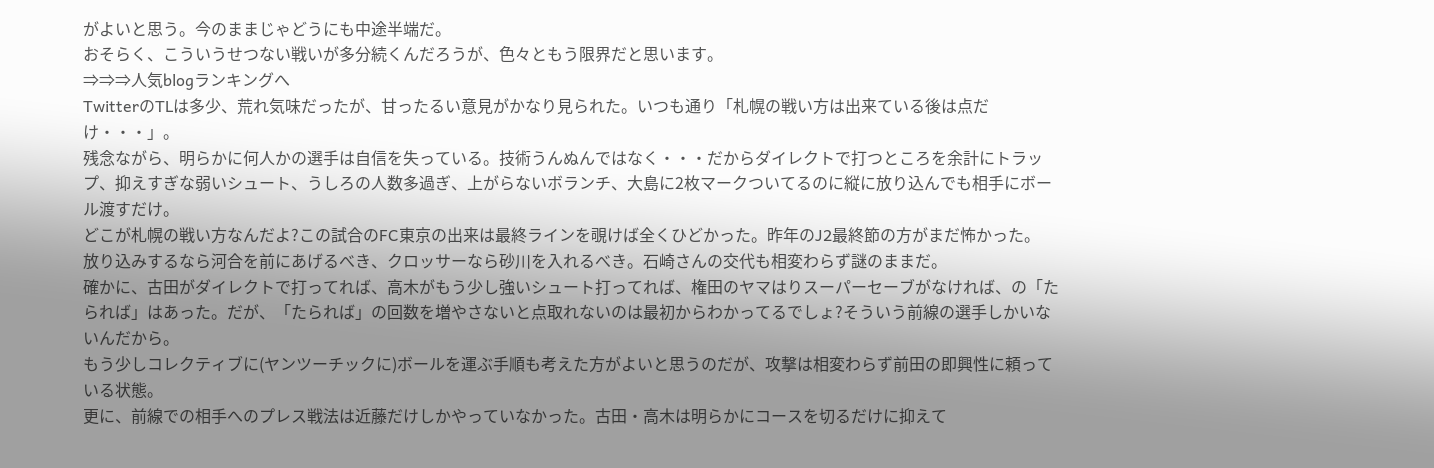がよいと思う。今のままじゃどうにも中途半端だ。
おそらく、こういうせつない戦いが多分続くんだろうが、色々ともう限界だと思います。
⇒⇒⇒人気blogランキングへ
TwitterのTLは多少、荒れ気味だったが、甘ったるい意見がかなり見られた。いつも通り「札幌の戦い方は出来ている後は点だけ・・・」。
残念ながら、明らかに何人かの選手は自信を失っている。技術うんぬんではなく・・・だからダイレクトで打つところを余計にトラップ、抑えすぎな弱いシュート、うしろの人数多過ぎ、上がらないボランチ、大島に2枚マークついてるのに縦に放り込んでも相手にボール渡すだけ。
どこが札幌の戦い方なんだよ?この試合のFC東京の出来は最終ラインを覗けば全くひどかった。昨年のJ2最終節の方がまだ怖かった。
放り込みするなら河合を前にあげるべき、クロッサーなら砂川を入れるべき。石崎さんの交代も相変わらず謎のままだ。
確かに、古田がダイレクトで打ってれば、高木がもう少し強いシュート打ってれば、権田のヤマはりスーパーセーブがなければ、の「たられば」はあった。だが、「たられば」の回数を増やさないと点取れないのは最初からわかってるでしょ?そういう前線の選手しかいないんだから。
もう少しコレクティブに(ヤンツーチックに)ボールを運ぶ手順も考えた方がよいと思うのだが、攻撃は相変わらず前田の即興性に頼っている状態。
更に、前線での相手へのプレス戦法は近藤だけしかやっていなかった。古田・高木は明らかにコースを切るだけに抑えて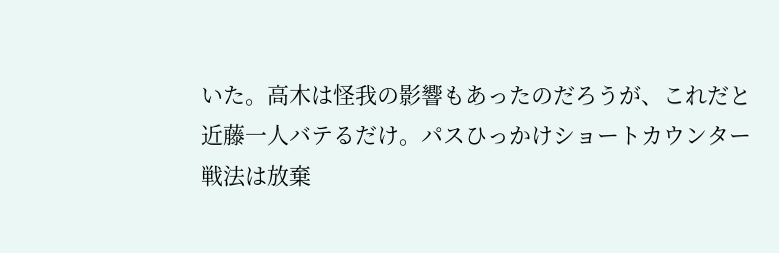いた。高木は怪我の影響もあったのだろうが、これだと近藤一人バテるだけ。パスひっかけショートカウンター戦法は放棄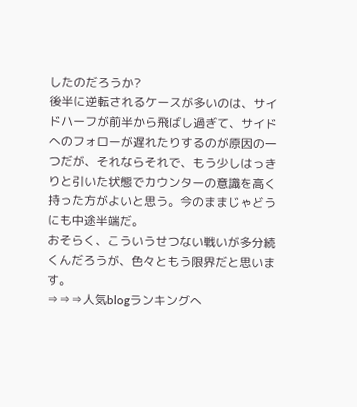したのだろうか?
後半に逆転されるケースが多いのは、サイドハーフが前半から飛ばし過ぎて、サイドへのフォローが遅れたりするのが原因の一つだが、それならそれで、もう少しはっきりと引いた状態でカウンターの意識を高く持った方がよいと思う。今のままじゃどうにも中途半端だ。
おそらく、こういうせつない戦いが多分続くんだろうが、色々ともう限界だと思います。
⇒⇒⇒人気blogランキングへ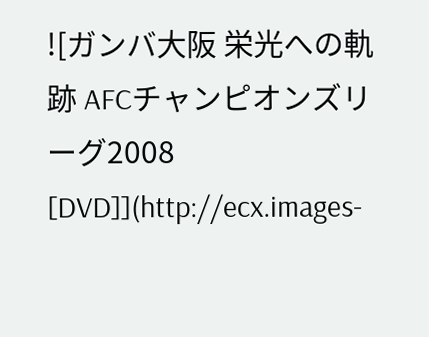![ガンバ大阪 栄光への軌跡 AFCチャンピオンズリーグ2008 [DVD]](http://ecx.images-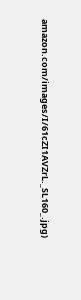amazon.com/images/I/61cZI1AVZrL._SL160_.jpg)